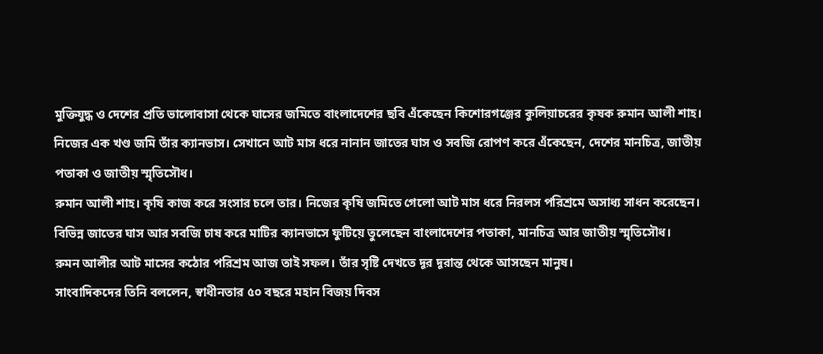মুক্তিযুদ্ধ ও দেশের প্রতি ভালোবাসা থেকে ঘাসের জমিতে বাংলাদেশের ছবি এঁকেছেন কিশোরগঞ্জের কুলিয়াচরের কৃষক রুমান আলী শাহ।
নিজের এক খণ্ড জমি তাঁর ক্যানভাস। সেখানে আট মাস ধরে নানান জাতের ঘাস ও সবজি রোপণ করে এঁকেছেন, দেশের মানচিত্র, জাতীয় পতাকা ও জাতীয় স্মৃতিসৌধ।
রুমান আলী শাহ। কৃষি কাজ করে সংসার চলে তার। নিজের কৃষি জমিতে গেলো আট মাস ধরে নিরলস পরিশ্রমে অসাধ্য সাধন করেছেন।
বিভিন্ন জাতের ঘাস আর সবজি চাষ করে মাটির ক্যানভাসে ফুটিয়ে তুলেছেন বাংলাদেশের পতাকা, মানচিত্র আর জাতীয় স্মৃতিসৌধ।
রুমন আলীর আট মাসের কঠোর পরিশ্রম আজ তাই সফল। তাঁর সৃষ্টি দেখতে দূর দূরান্ত থেকে আসছেন মানুষ।
সাংবাদিকদের তিনি বললেন, স্বাধীনতার ৫০ বছরে মহান বিজয় দিবস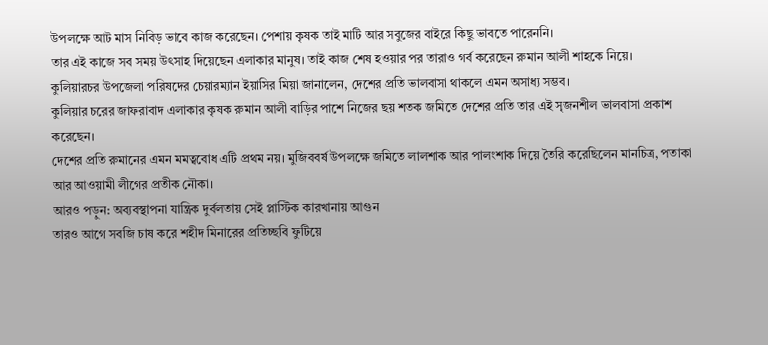উপলক্ষে আট মাস নিবিড় ভাবে কাজ করেছেন। পেশায় কৃষক তাই মাটি আর সবুজের বাইরে কিছু ভাবতে পারেননি।
তার এই কাজে সব সময় উৎসাহ দিয়েছেন এলাকার মানুষ। তাই কাজ শেষ হওয়ার পর তারাও গর্ব করেছেন রুমান আলী শাহকে নিয়ে।
কুলিয়ারচর উপজেলা পরিষদের চেয়ারম্যান ইয়াসির মিয়া জানালেন, দেশের প্রতি ভালবাসা থাকলে এমন অসাধ্য সম্ভব।
কুলিয়ার চরের জাফরাবাদ এলাকার কৃষক রুমান আলী বাড়ির পাশে নিজের ছয় শতক জমিতে দেশের প্রতি তার এই সৃজনশীল ভালবাসা প্রকাশ করেছেন।
দেশের প্রতি রুমানের এমন মমত্ববোধ এটি প্রথম নয়। মুজিববর্ষ উপলক্ষে জমিতে লালশাক আর পালংশাক দিয়ে তৈরি করেছিলেন মানচিত্র, পতাকা আর আওয়ামী লীগের প্রতীক নৌকা।
আরও পড়ুন: অব্যবস্থাপনা যান্ত্রিক দুর্বলতায় সেই প্লাস্টিক কারখানায় আগুন
তারও আগে সবজি চাষ করে শহীদ মিনারের প্রতিচ্ছবি ফুটিয়ে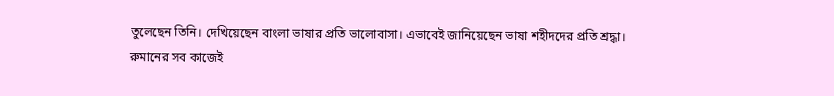তুলেছেন তিনি। দেখিয়েছেন বাংলা ভাষার প্রতি ভালোবাসা। এভাবেই জানিয়েছেন ভাষা শহীদদের প্রতি শ্রদ্ধা।
রুমানের সব কাজেই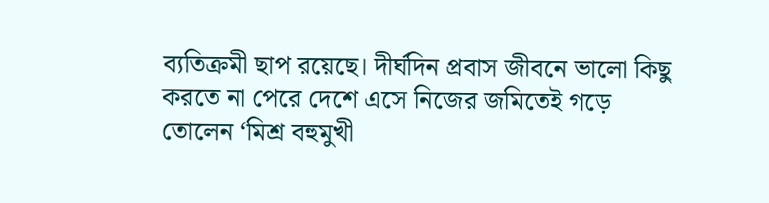ব্যতিক্রমী ছাপ রয়েছে। দীর্ঘদিন প্রবাস জীবনে ভালো কিছু করতে না পেরে দেশে এসে নিজের জমিতেই গড়ে তোলেন ‘মিশ্র বহুমুখী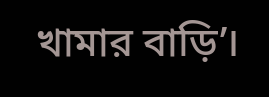খামার বাড়ি’।